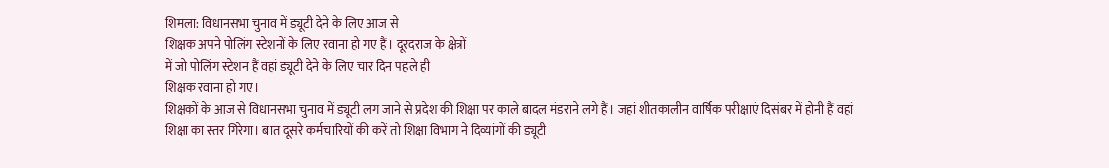शिमला: विधानसभा चुनाव में ड्यूटी देने के लिए आज से
शिक्षक अपने पोलिंग स्टेशनों के लिए रवाना हो गए हैं। दूरदराज के क्षेत्रों
में जो पोलिंग स्टेशन हैं वहां ड्यूटी देने के लिए चार दिन पहले ही
शिक्षक रवाना हो गए।
शिक्षकों के आज से विधानसभा चुनाव में ड्यूटी लग जाने से प्रदेश की शिक्षा पर काले बादल मंडराने लगे हैं। जहां शीतकालीन वार्षिक परीक्षाएं दिसंबर में होनी हैं वहां शिक्षा का स्तर गिरेगा। बात दूसरे कर्मचारियों की करें तो शिक्षा विभाग ने दिव्यांगों की ड्यूटी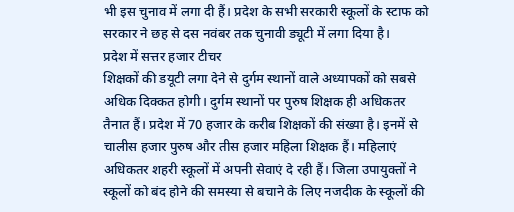भी इस चुनाव में लगा दी हैं। प्रदेश के सभी सरकारी स्कूलों के स्टाफ को सरकार ने छह से दस नवंबर तक चुनावी ड्यूटी में लगा दिया है।
प्रदेश में सत्तर हजार टीचर
शिक्षकों की डयूटी लगा देने से दुर्गम स्थानों वाले अध्यापकों को सबसे अधिक दिक्कत होगी। दुर्गम स्थानों पर पुरुष शिक्षक ही अधिकतर तैनात हैं। प्रदेश में 70 हजार के करीब शिक्षकों की संख्या है। इनमें से चालीस हजार पुरुष और तीस हजार महिला शिक्षक हैं। महिलाएं अधिकतर शहरी स्कूलों में अपनी सेवाएं दे रही हैं। जिला उपायुक्तों ने स्कूलों को बंद होने की समस्या से बचाने के लिए नजदीक के स्कूलों की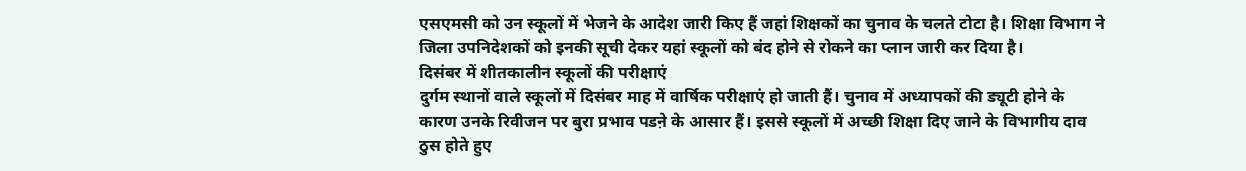एसएमसी को उन स्कूलों में भेजने के आदेश जारी किए हैं जहां शिक्षकों का चुनाव के चलते टोटा है। शिक्षा विभाग ने जिला उपनिदेशकों को इनकी सूची देकर यहां स्कूलों को बंद होने से रोकने का प्लान जारी कर दिया है।
दिसंबर में शीतकालीन स्कूलों की परीक्षाएं
दुर्गम स्थानों वाले स्कूलों में दिसंबर माह में वार्षिक परीक्षाएं हो जाती हैं। चुनाव में अध्यापकों की ड्यूटी होने के कारण उनके रिवीजन पर बुरा प्रभाव पडऩे के आसार हैं। इससे स्कूलों में अच्छी शिक्षा दिए जाने के विभागीय दाव ठुस होते हुए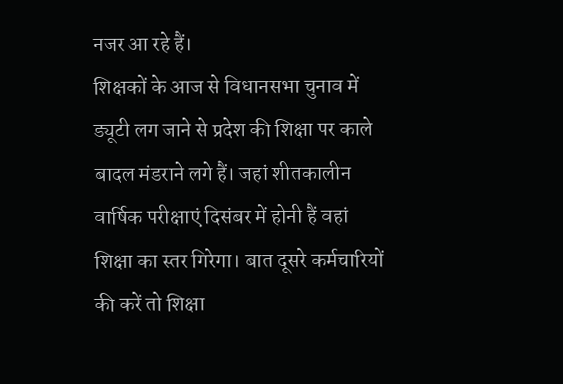नजर आ रहे हैं।
शिक्षकों के आज से विधानसभा चुनाव में ड्यूटी लग जाने से प्रदेश की शिक्षा पर काले बादल मंडराने लगे हैं। जहां शीतकालीन वार्षिक परीक्षाएं दिसंबर में होनी हैं वहां शिक्षा का स्तर गिरेगा। बात दूसरे कर्मचारियों की करें तो शिक्षा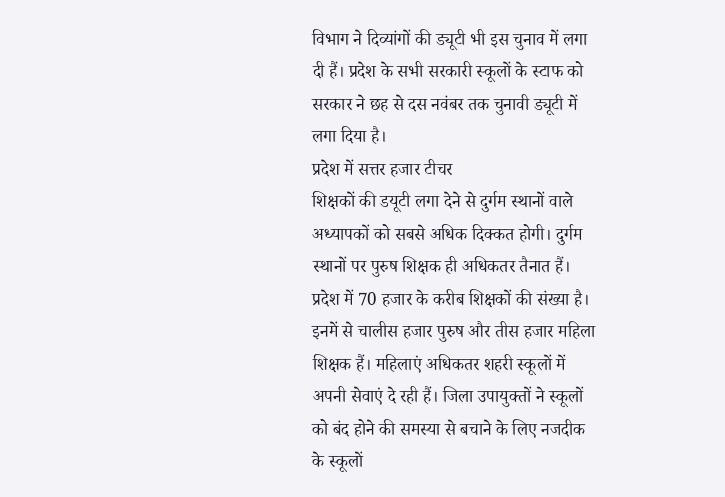विभाग ने दिव्यांगों की ड्यूटी भी इस चुनाव में लगा दी हैं। प्रदेश के सभी सरकारी स्कूलों के स्टाफ को सरकार ने छह से दस नवंबर तक चुनावी ड्यूटी में लगा दिया है।
प्रदेश में सत्तर हजार टीचर
शिक्षकों की डयूटी लगा देने से दुर्गम स्थानों वाले अध्यापकों को सबसे अधिक दिक्कत होगी। दुर्गम स्थानों पर पुरुष शिक्षक ही अधिकतर तैनात हैं। प्रदेश में 70 हजार के करीब शिक्षकों की संख्या है। इनमें से चालीस हजार पुरुष और तीस हजार महिला शिक्षक हैं। महिलाएं अधिकतर शहरी स्कूलों में अपनी सेवाएं दे रही हैं। जिला उपायुक्तों ने स्कूलों को बंद होने की समस्या से बचाने के लिए नजदीक के स्कूलों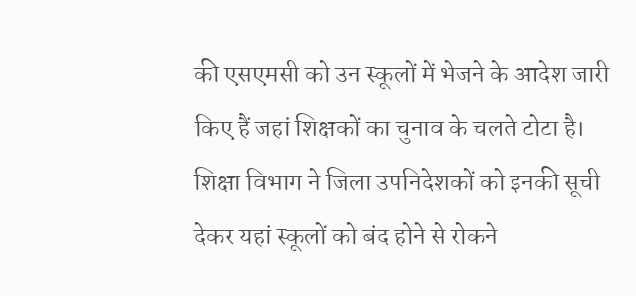की एसएमसी को उन स्कूलों में भेजने के आदेश जारी किए हैं जहां शिक्षकों का चुनाव के चलते टोटा है। शिक्षा विभाग ने जिला उपनिदेशकों को इनकी सूची देकर यहां स्कूलों को बंद होने से रोकने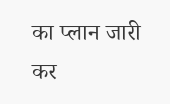का प्लान जारी कर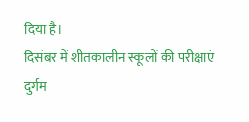दिया है।
दिसंबर में शीतकालीन स्कूलों की परीक्षाएं
दुर्गम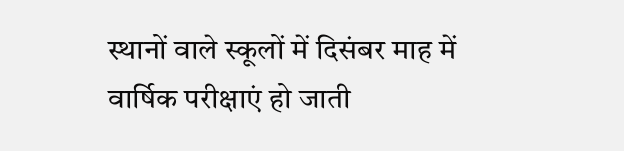स्थानों वाले स्कूलों में दिसंबर माह में वार्षिक परीक्षाएं हो जाती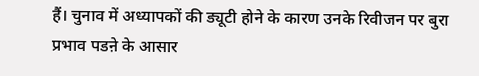हैं। चुनाव में अध्यापकों की ड्यूटी होने के कारण उनके रिवीजन पर बुरा प्रभाव पडऩे के आसार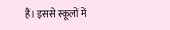हैं। इससे स्कूलों में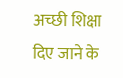अच्छी शिक्षा दिए जाने के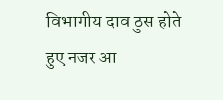विभागीय दाव ठुस होते हुए नजर आ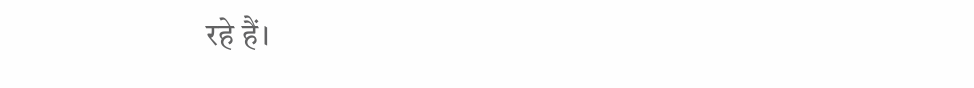रहे हैं।